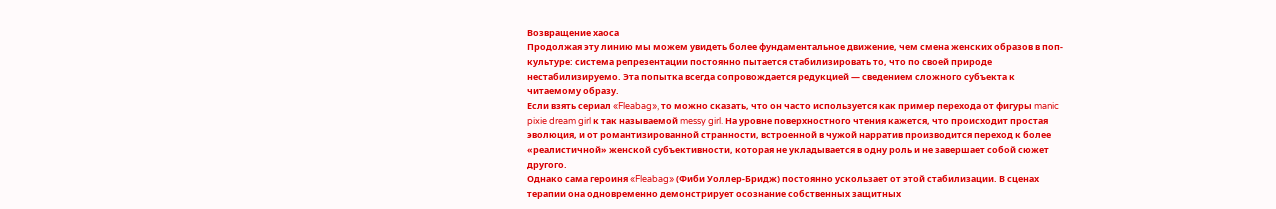Возвращение хаоса
Продолжая эту линию мы можем увидеть более фундаментальное движение, чем смена женских образов в поп-культуре: система репрезентации постоянно пытается стабилизировать то, что по своей природе нестабилизируемо. Эта попытка всегда сопровождается редукцией — сведением сложного субъекта к читаемому образу.
Если взять сериал «Fleabag», то можно сказать, что он часто используется как пример перехода от фигуры manic pixie dream girl к так называемой messy girl. На уровне поверхностного чтения кажется, что происходит простая эволюция, и от романтизированной странности, встроенной в чужой нарратив производится переход к более «реалистичной» женской субъективности, которая не укладывается в одну роль и не завершает собой сюжет другого.
Однако сама героиня «Fleabag» (Фиби Уоллер-Бридж) постоянно ускользает от этой стабилизации. В сценах терапии она одновременно демонстрирует осознание собственных защитных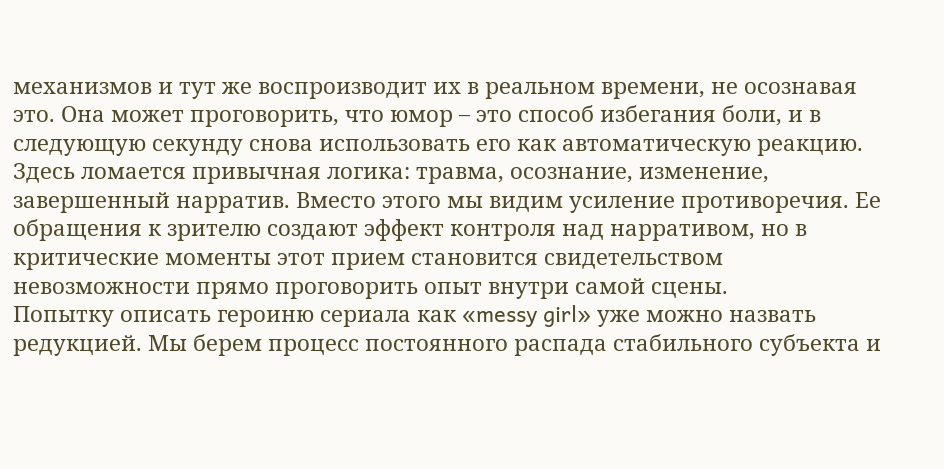механизмов и тут же воспроизводит их в реальном времени, не осознавая это. Она может проговорить, что юмор – это способ избегания боли, и в следующую секунду снова использовать его как автоматическую реакцию. Здесь ломается привычная логика: травма, осознание, изменение, завершенный нарратив. Вместо этого мы видим усиление противоречия. Ее обращения к зрителю создают эффект контроля над нарративом, но в критические моменты этот прием становится свидетельством невозможности прямо проговорить опыт внутри самой сцены.
Попытку описать героиню сериала как «messy girl» уже можно назвать редукцией. Мы берем процесс постоянного распада стабильного субъекта и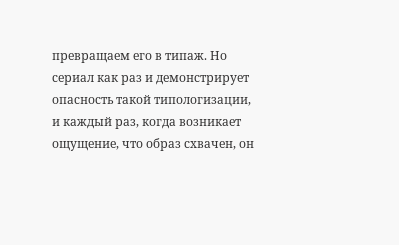превращаем его в типаж. Но сериал как раз и демонстрирует опасность такой типологизации, и каждый раз, когда возникает ощущение, что образ схвачен, он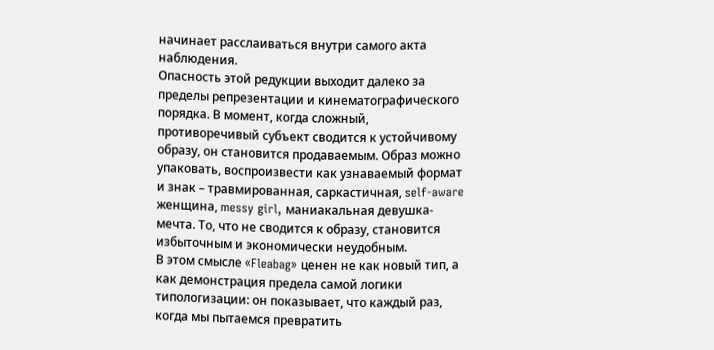начинает расслаиваться внутри самого акта наблюдения.
Опасность этой редукции выходит далеко за пределы репрезентации и кинематографического порядка. В момент, когда сложный, противоречивый субъект сводится к устойчивому образу, он становится продаваемым. Образ можно упаковать, воспроизвести как узнаваемый формат и знак – травмированная, саркастичная, self-aware женщина, messy girl, маниакальная девушка-мечта. То, что не сводится к образу, становится избыточным и экономически неудобным.
В этом смысле «Fleabag» ценен не как новый тип, а как демонстрация предела самой логики типологизации: он показывает, что каждый раз, когда мы пытаемся превратить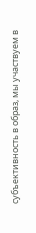субъективность в образ, мы участвуем в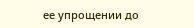ее упрощении до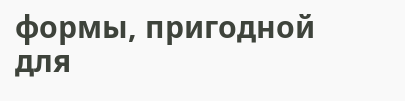формы, пригодной для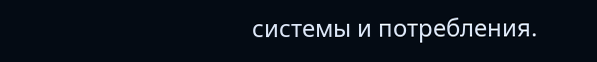системы и потребления.